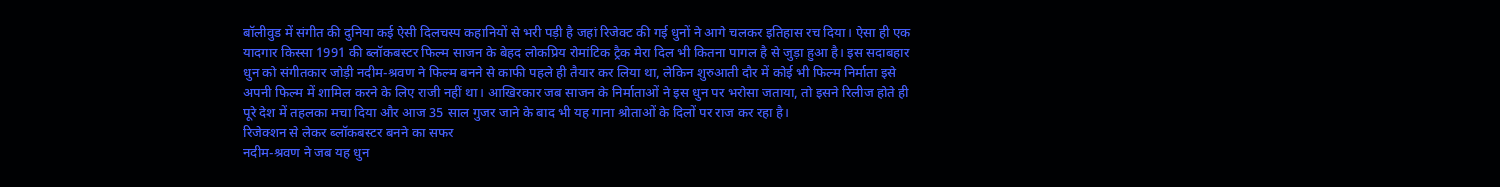बॉलीवुड में संगीत की दुनिया कई ऐसी दिलचस्प कहानियों से भरी पड़ी है जहां रिजेक्ट की गई धुनों ने आगे चलकर इतिहास रच दिया। ऐसा ही एक यादगार किस्सा 1991 की ब्लॉकबस्टर फिल्म साजन के बेहद लोकप्रिय रोमांटिक ट्रैक मेरा दिल भी कितना पागल है से जुड़ा हुआ है। इस सदाबहार धुन को संगीतकार जोड़ी नदीम-श्रवण ने फिल्म बनने से काफी पहले ही तैयार कर लिया था, लेकिन शुरुआती दौर में कोई भी फिल्म निर्माता इसे अपनी फिल्म में शामिल करने के लिए राजी नहीं था। आखिरकार जब साजन के निर्माताओं ने इस धुन पर भरोसा जताया, तो इसने रिलीज होते ही पूरे देश में तहलका मचा दिया और आज 35 साल गुजर जाने के बाद भी यह गाना श्रोताओं के दिलों पर राज कर रहा है।
रिजेक्शन से लेकर ब्लॉकबस्टर बनने का सफर
नदीम-श्रवण ने जब यह धुन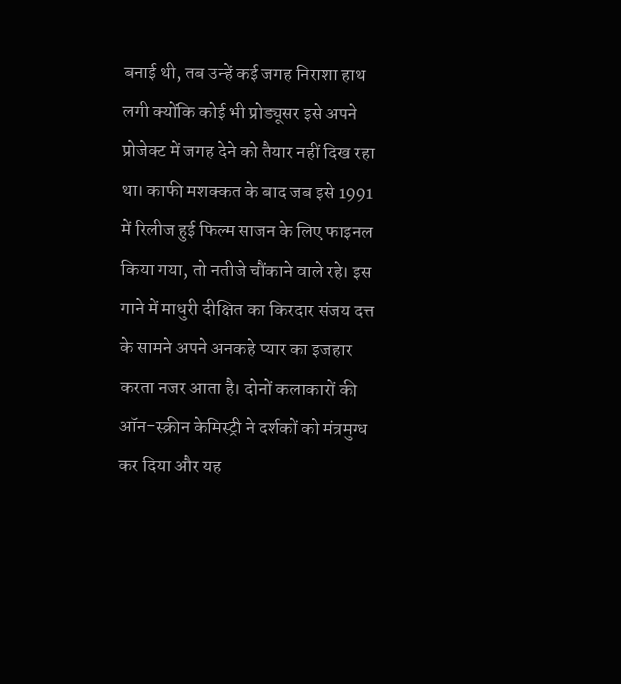बनाई थी, तब उन्हें कई जगह निराशा हाथ लगी क्योंकि कोई भी प्रोड्यूसर इसे अपने प्रोजेक्ट में जगह देने को तैयार नहीं दिख रहा था। काफी मशक्कत के बाद जब इसे 1991 में रिलीज हुई फिल्म साजन के लिए फाइनल किया गया, तो नतीजे चौंकाने वाले रहे। इस गाने में माधुरी दीक्षित का किरदार संजय दत्त के सामने अपने अनकहे प्यार का इजहार करता नजर आता है। दोनों कलाकारों की ऑन-स्क्रीन केमिस्ट्री ने दर्शकों को मंत्रमुग्ध कर दिया और यह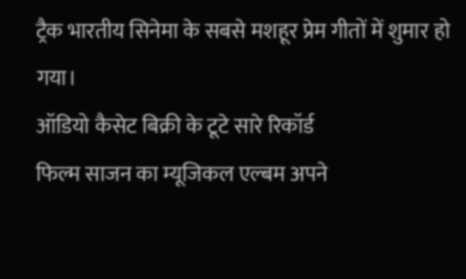ट्रैक भारतीय सिनेमा के सबसे मशहूर प्रेम गीतों में शुमार हो गया।
ऑडियो कैसेट बिक्री के टूटे सारे रिकॉर्ड
फिल्म साजन का म्यूजिकल एल्बम अपने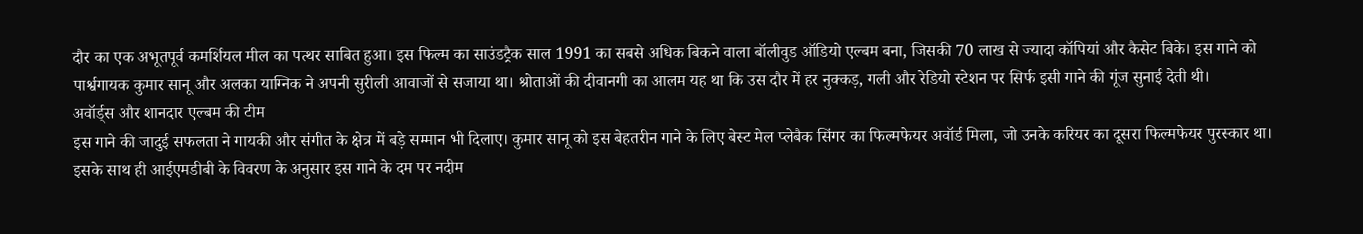दौर का एक अभूतपूर्व कमर्शियल मील का पत्थर साबित हुआ। इस फिल्म का साउंडट्रैक साल 1991 का सबसे अधिक बिकने वाला बॉलीवुड ऑडियो एल्बम बना, जिसकी 70 लाख से ज्यादा कॉपियां और कैसेट बिके। इस गाने को पार्श्वगायक कुमार सानू और अलका याग्निक ने अपनी सुरीली आवाजों से सजाया था। श्रोताओं की दीवानगी का आलम यह था कि उस दौर में हर नुक्कड़, गली और रेडियो स्टेशन पर सिर्फ इसी गाने की गूंज सुनाई देती थी।
अवॉर्ड्स और शानदार एल्बम की टीम
इस गाने की जादुई सफलता ने गायकी और संगीत के क्षेत्र में बड़े सम्मान भी दिलाए। कुमार सानू को इस बेहतरीन गाने के लिए बेस्ट मेल प्लेबैक सिंगर का फिल्मफेयर अवॉर्ड मिला, जो उनके करियर का दूसरा फिल्मफेयर पुरस्कार था। इसके साथ ही आईएमडीबी के विवरण के अनुसार इस गाने के दम पर नदीम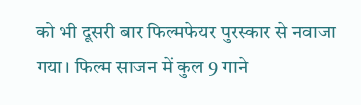को भी दूसरी बार फिल्मफेयर पुरस्कार से नवाजा गया। फिल्म साजन में कुल 9 गाने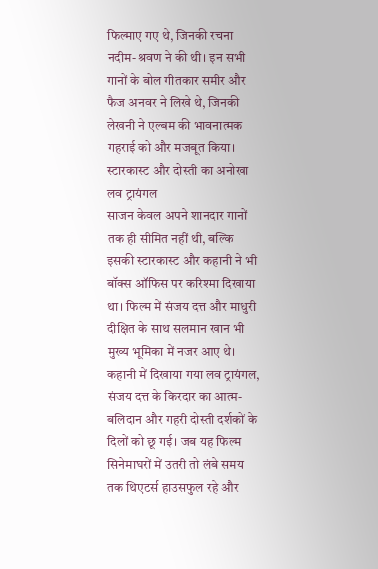फिल्माए गए थे, जिनकी रचना नदीम-श्रवण ने की थी। इन सभी गानों के बोल गीतकार समीर और फैज अनवर ने लिखे थे, जिनकी लेखनी ने एल्बम की भावनात्मक गहराई को और मजबूत किया।
स्टारकास्ट और दोस्ती का अनोखा लव ट्रायंगल
साजन केवल अपने शानदार गानों तक ही सीमित नहीं थी, बल्कि इसकी स्टारकास्ट और कहानी ने भी बॉक्स ऑफिस पर करिश्मा दिखाया था। फिल्म में संजय दत्त और माधुरी दीक्षित के साथ सलमान खान भी मुख्य भूमिका में नजर आए थे। कहानी में दिखाया गया लव ट्रायंगल, संजय दत्त के किरदार का आत्म-बलिदान और गहरी दोस्ती दर्शकों के दिलों को छू गई। जब यह फिल्म सिनेमाघरों में उतरी तो लंबे समय तक थिएटर्स हाउसफुल रहे और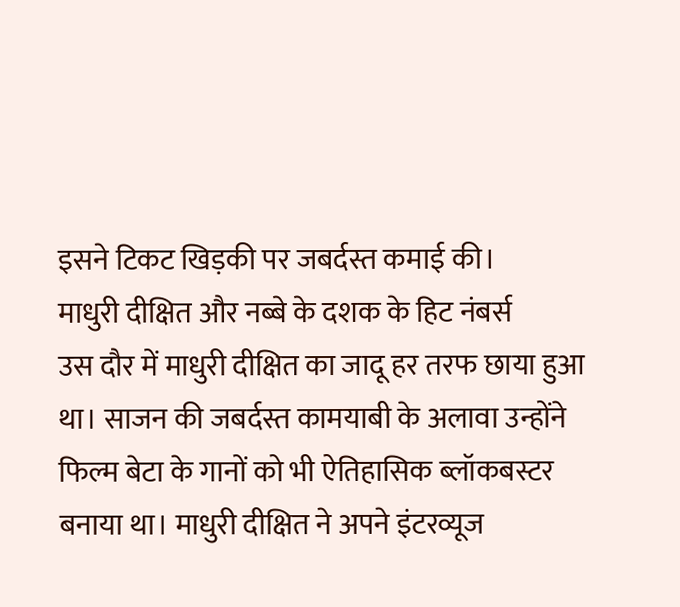इसने टिकट खिड़की पर जबर्दस्त कमाई की।
माधुरी दीक्षित और नब्बे के दशक के हिट नंबर्स
उस दौर में माधुरी दीक्षित का जादू हर तरफ छाया हुआ था। साजन की जबर्दस्त कामयाबी के अलावा उन्होंने फिल्म बेटा के गानों को भी ऐतिहासिक ब्लॉकबस्टर बनाया था। माधुरी दीक्षित ने अपने इंटरव्यूज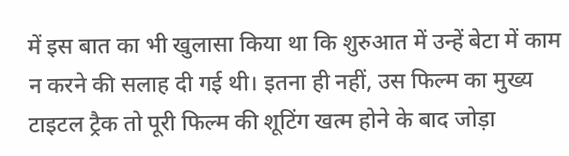में इस बात का भी खुलासा किया था कि शुरुआत में उन्हें बेटा में काम न करने की सलाह दी गई थी। इतना ही नहीं, उस फिल्म का मुख्य टाइटल ट्रैक तो पूरी फिल्म की शूटिंग खत्म होने के बाद जोड़ा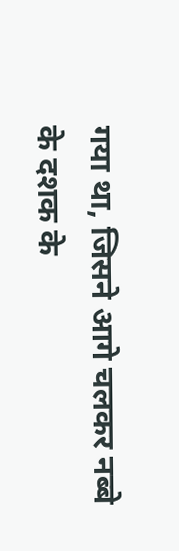गया था, जिसने आगे चलकर नब्बे के दशक के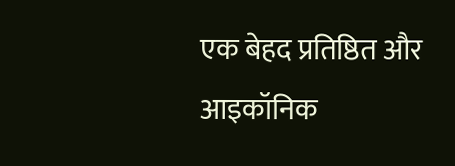एक बेहद प्रतिष्ठित और आइकॉनिक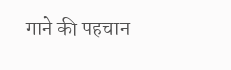गाने की पहचान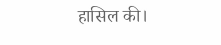हासिल की।